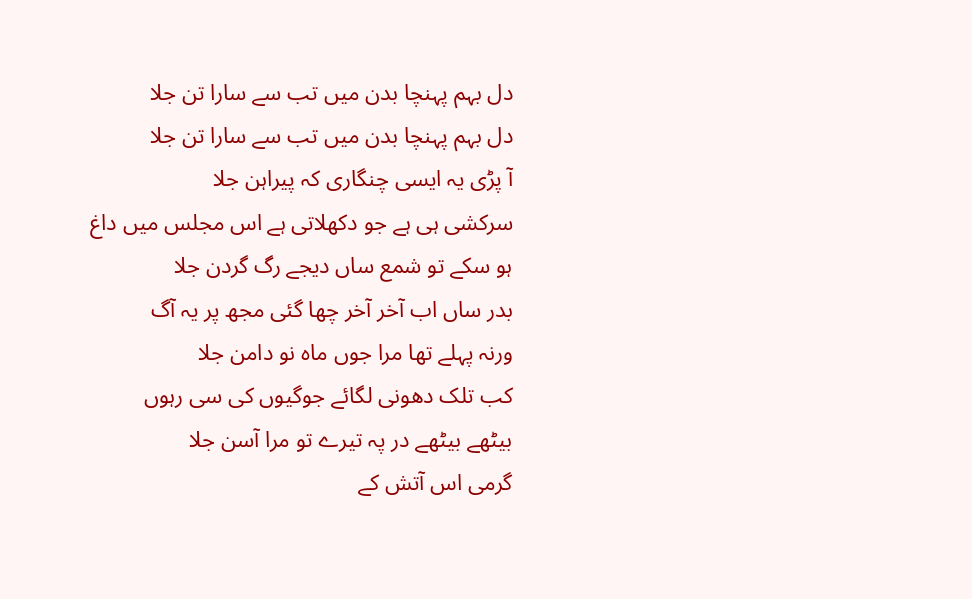دل بہم پہنچا بدن میں تب سے سارا تن جلا
دل بہم پہنچا بدن میں تب سے سارا تن جلا
آ پڑی یہ ایسی چنگاری کہ پیراہن جلا
سرکشی ہی ہے جو دکھلاتی ہے اس مجلس میں داغ
ہو سکے تو شمع ساں دیجے رگ گردن جلا
بدر ساں اب آخر آخر چھا گئی مجھ پر یہ آگ
ورنہ پہلے تھا مرا جوں ماہ نو دامن جلا
کب تلک دھونی لگائے جوگیوں کی سی رہوں
بیٹھے بیٹھے در پہ تیرے تو مرا آسن جلا
گرمی اس آتش کے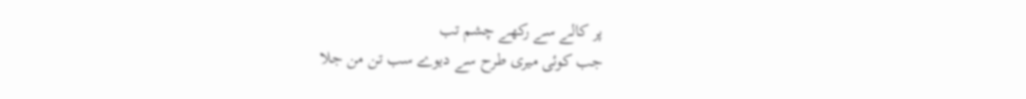پر کالے سے رکھے چشم تب
جب کوئی میری طرح سے دیوے سب تن من جلا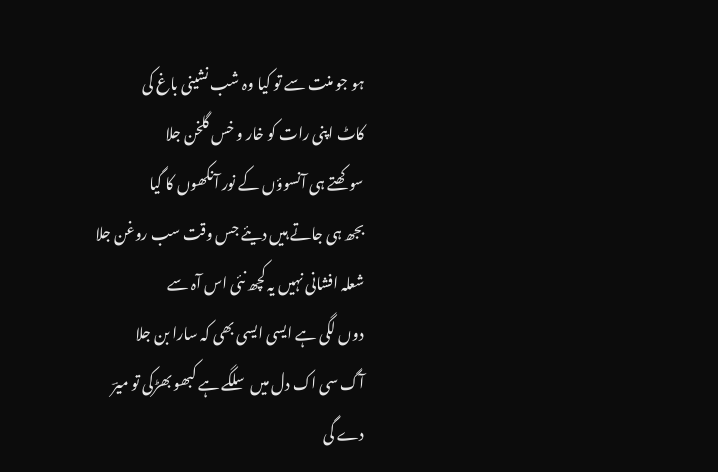ہو جو منت سے تو کیا وہ شب نشینی باغ کی
کاٹ اپنی رات کو خار و خس گلخن جلا
سوکھتے ہی آنسوؤں کے نور آنکھوں کا گیا
بجھ ہی جاتے ہیں دیئے جس وقت سب روغن جلا
شعلہ افشانی نہیں یہ کچھ نئی اس آہ سے
دوں لگی ہے ایسی ایسی بھی کہ سارا بن جلا
آگ سی اک دل میں سلگے ہے کبھو بھڑکی تو میرؔ
دے گی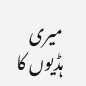میری ہڈیوں کا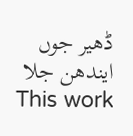ڈھیر جوں ایندھن جلا
This work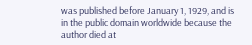was published before January 1, 1929, and is in the public domain worldwide because the author died at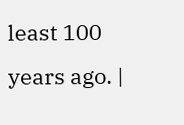least 100 years ago. |